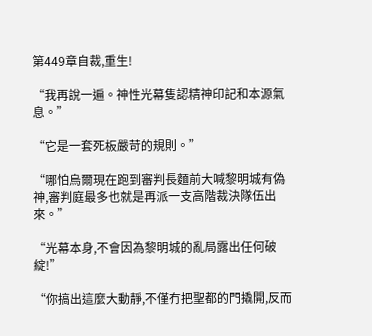第449章自裁,重生!

“我再說一遍。神性光幕隻認精神印記和本源氣息。”

“它是一套死板嚴苛的規則。”

“哪怕烏爾現在跑到審判長麵前大喊黎明城有偽神,審判庭最多也就是再派一支高階裁決隊伍出來。”

“光幕本身,不會因為黎明城的亂局露出任何破綻!”

“你搞出這麼大動靜,不僅冇把聖都的門撬開,反而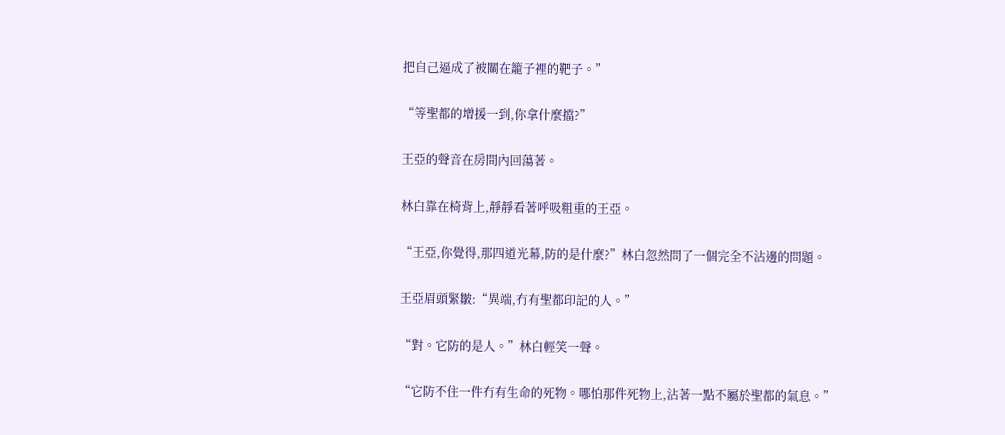把自己逼成了被關在籠子裡的靶子。”

“等聖都的增援一到,你拿什麼擋?”

王亞的聲音在房間內回蕩著。

林白靠在椅背上,靜靜看著呼吸粗重的王亞。

“王亞,你覺得,那四道光幕,防的是什麼?”林白忽然問了一個完全不沾邊的問題。

王亞眉頭緊皺:“異端,冇有聖都印記的人。”

“對。它防的是人。”林白輕笑一聲。

“它防不住一件冇有生命的死物。哪怕那件死物上,沾著一點不屬於聖都的氣息。”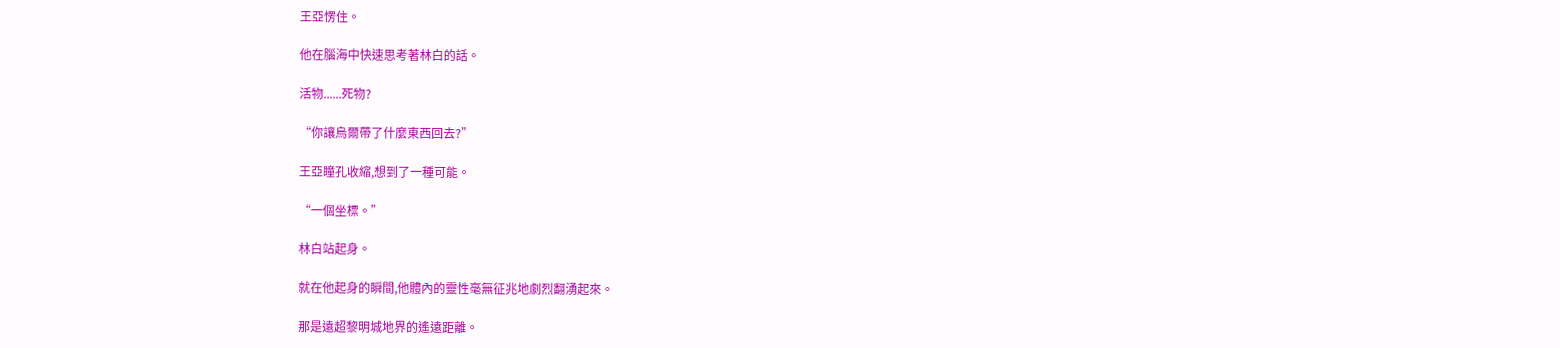王亞愣住。

他在腦海中快速思考著林白的話。

活物......死物?

“你讓烏爾帶了什麼東西回去?”

王亞瞳孔收縮,想到了一種可能。

“一個坐標。”

林白站起身。

就在他起身的瞬間,他體內的靈性毫無征兆地劇烈翻湧起來。

那是遠超黎明城地界的遙遠距離。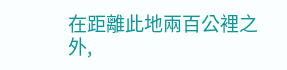在距離此地兩百公裡之外,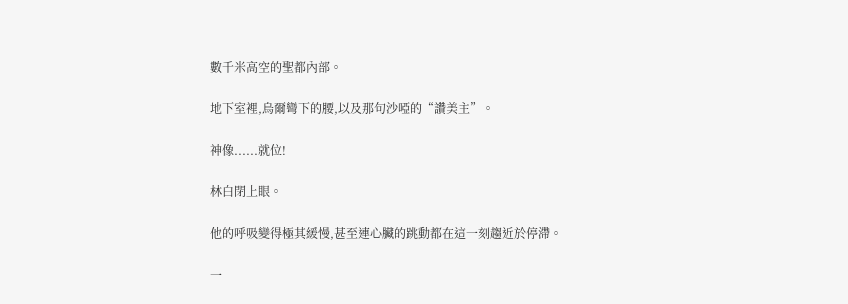數千米高空的聖都內部。

地下室裡,烏爾彎下的腰,以及那句沙啞的“讚美主”。

神像......就位!

林白閉上眼。

他的呼吸變得極其緩慢,甚至連心臟的跳動都在這一刻趨近於停滯。

一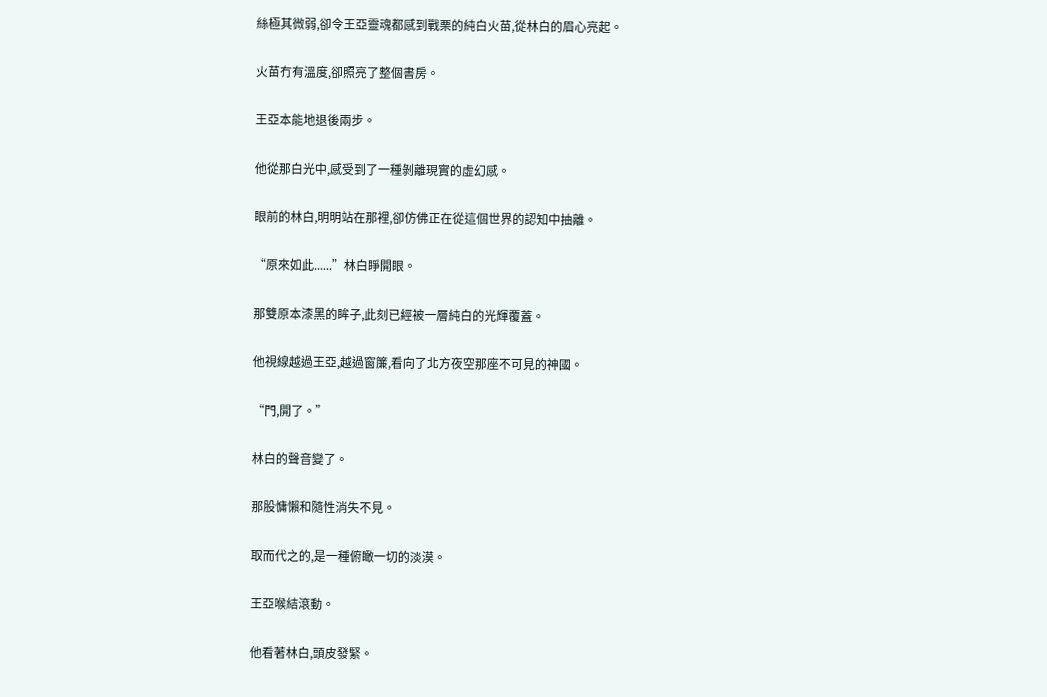絲極其微弱,卻令王亞靈魂都感到戰栗的純白火苗,從林白的眉心亮起。

火苗冇有溫度,卻照亮了整個書房。

王亞本能地退後兩步。

他從那白光中,感受到了一種剝離現實的虛幻感。

眼前的林白,明明站在那裡,卻仿佛正在從這個世界的認知中抽離。

“原來如此......”林白睜開眼。

那雙原本漆黑的眸子,此刻已經被一層純白的光輝覆蓋。

他視線越過王亞,越過窗簾,看向了北方夜空那座不可見的神國。

“門,開了。”

林白的聲音變了。

那股慵懶和隨性消失不見。

取而代之的,是一種俯瞰一切的淡漠。

王亞喉結滾動。

他看著林白,頭皮發緊。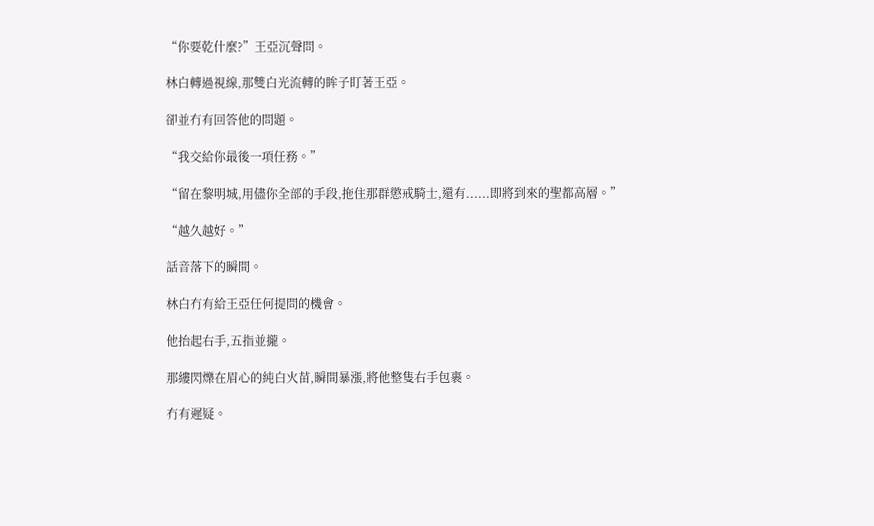“你要乾什麼?”王亞沉聲問。

林白轉過視線,那雙白光流轉的眸子盯著王亞。

卻並冇有回答他的問題。

“我交給你最後一項任務。”

“留在黎明城,用儘你全部的手段,拖住那群懲戒騎士,還有......即將到來的聖都高層。”

“越久越好。”

話音落下的瞬間。

林白冇有給王亞任何提問的機會。

他抬起右手,五指並攏。

那縷閃爍在眉心的純白火苗,瞬間暴漲,將他整隻右手包裹。

冇有遲疑。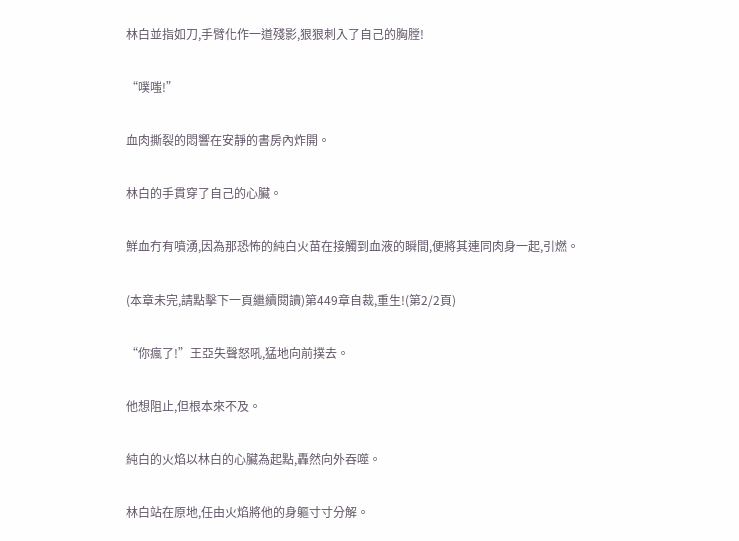林白並指如刀,手臂化作一道殘影,狠狠刺入了自己的胸膛!

“噗嗤!”

血肉撕裂的悶響在安靜的書房內炸開。

林白的手貫穿了自己的心臟。

鮮血冇有噴湧,因為那恐怖的純白火苗在接觸到血液的瞬間,便將其連同肉身一起,引燃。

(本章未完,請點擊下一頁繼續閱讀)第449章自裁,重生!(第2/2頁)

“你瘋了!”王亞失聲怒吼,猛地向前撲去。

他想阻止,但根本來不及。

純白的火焰以林白的心臟為起點,轟然向外吞噬。

林白站在原地,任由火焰將他的身軀寸寸分解。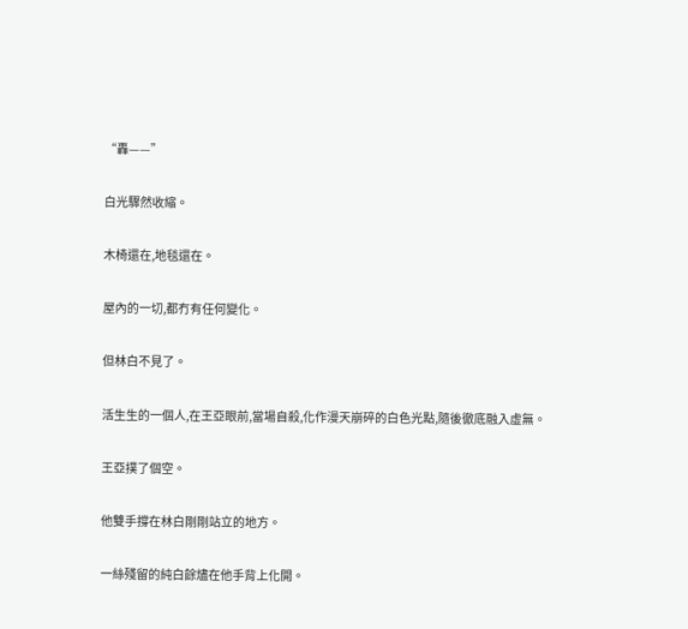“轟——”

白光驟然收縮。

木椅還在,地毯還在。

屋內的一切,都冇有任何變化。

但林白不見了。

活生生的一個人,在王亞眼前,當場自殺,化作漫天崩碎的白色光點,隨後徹底融入虛無。

王亞撲了個空。

他雙手撐在林白剛剛站立的地方。

一絲殘留的純白餘燼在他手背上化開。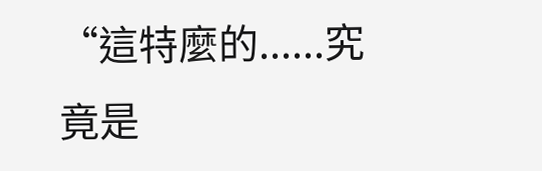“這特麼的......究竟是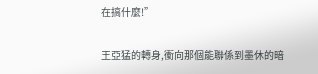在搞什麼!”

王亞猛的轉身,衝向那個能聯係到墨休的暗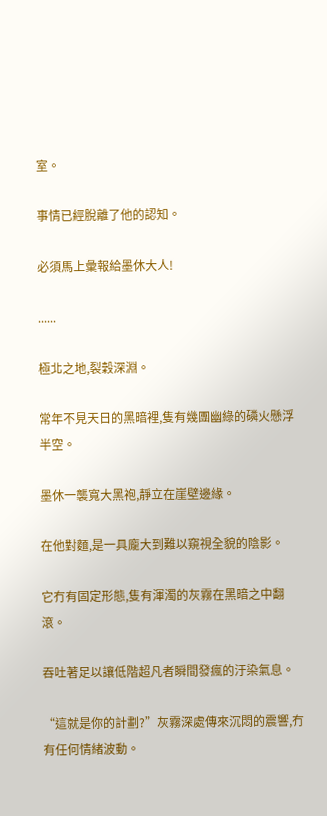室。

事情已經脫離了他的認知。

必須馬上彙報給墨休大人!

......

極北之地,裂穀深淵。

常年不見天日的黑暗裡,隻有幾團幽綠的磷火懸浮半空。

墨休一襲寬大黑袍,靜立在崖壁邊緣。

在他對麵,是一具龐大到難以窺視全貌的陰影。

它冇有固定形態,隻有渾濁的灰霧在黑暗之中翻滾。

吞吐著足以讓低階超凡者瞬間發瘋的汙染氣息。

“這就是你的計劃?”灰霧深處傳來沉悶的震響,冇有任何情緒波動。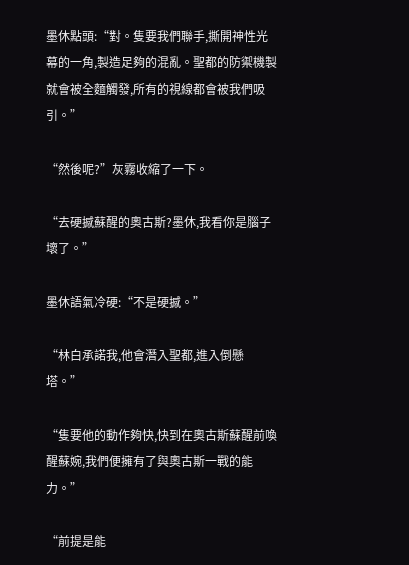墨休點頭:“對。隻要我們聯手,撕開神性光幕的一角,製造足夠的混亂。聖都的防禦機製就會被全麵觸發,所有的視線都會被我們吸引。”

“然後呢?”灰霧收縮了一下。

“去硬撼蘇醒的奧古斯?墨休,我看你是腦子壞了。”

墨休語氣冷硬:“不是硬撼。”

“林白承諾我,他會潛入聖都,進入倒懸塔。”

“隻要他的動作夠快,快到在奧古斯蘇醒前喚醒蘇婉,我們便擁有了與奧古斯一戰的能力。”

“前提是能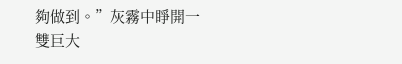夠做到。”灰霧中睜開一雙巨大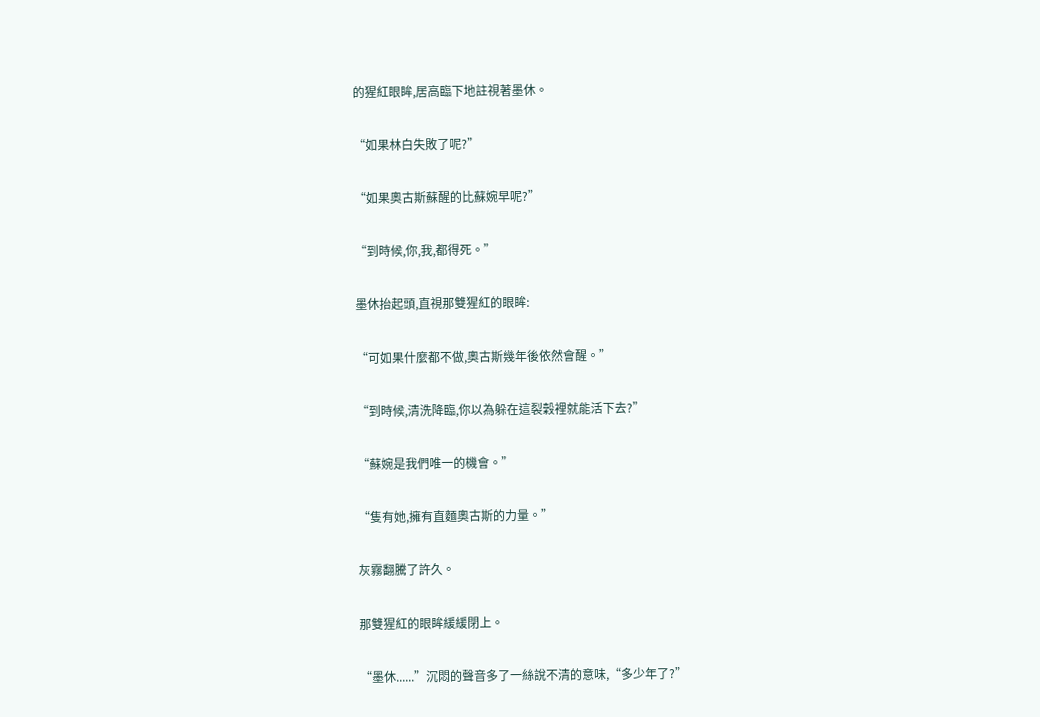的猩紅眼眸,居高臨下地註視著墨休。

“如果林白失敗了呢?”

“如果奧古斯蘇醒的比蘇婉早呢?”

“到時候,你,我,都得死。”

墨休抬起頭,直視那雙猩紅的眼眸:

“可如果什麼都不做,奧古斯幾年後依然會醒。”

“到時候,清洗降臨,你以為躲在這裂穀裡就能活下去?”

“蘇婉是我們唯一的機會。”

“隻有她,擁有直麵奧古斯的力量。”

灰霧翻騰了許久。

那雙猩紅的眼眸緩緩閉上。

“墨休......”沉悶的聲音多了一絲說不清的意味,“多少年了?”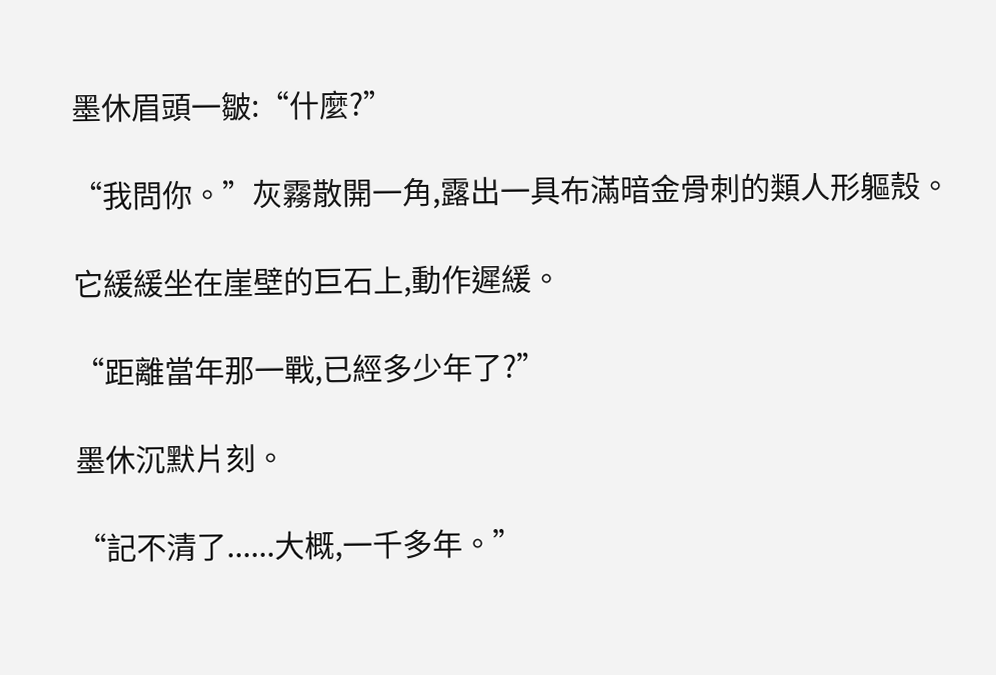墨休眉頭一皺:“什麼?”

“我問你。”灰霧散開一角,露出一具布滿暗金骨刺的類人形軀殼。

它緩緩坐在崖壁的巨石上,動作遲緩。

“距離當年那一戰,已經多少年了?”

墨休沉默片刻。

“記不清了......大概,一千多年。”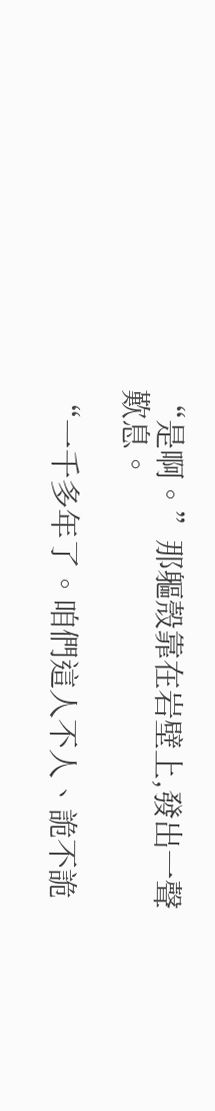“是啊。”那軀殼靠在岩壁上,發出一聲歎息。

“一千多年了。咱們這人不人、詭不詭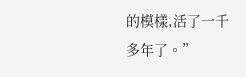的模樣,活了一千多年了。”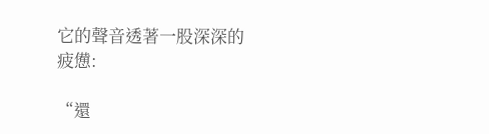它的聲音透著一股深深的疲憊:

“還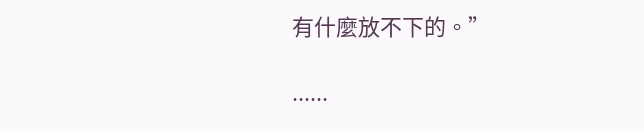有什麼放不下的。”

......